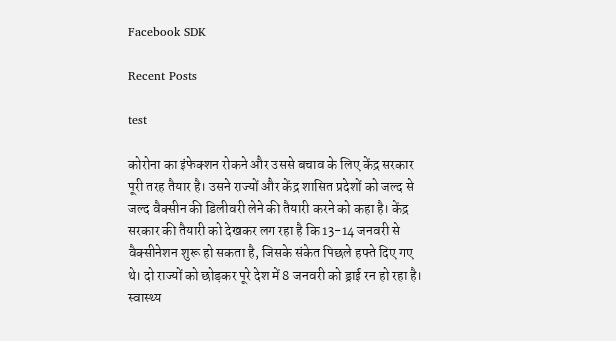Facebook SDK

Recent Posts

test

कोरोना का इंफेक्शन रोकने और उससे बचाव के लिए केंद्र सरकार पूरी तरह तैयार है। उसने राज्यों और केंद्र शासित प्रदेशों को जल्द से जल्द वैक्सीन की डिलीवरी लेने की तैयारी करने को कहा है। केंद्र सरकार की तैयारी को देखकर लग रहा है कि 13-14 जनवरी से वैक्सीनेशन शुरू हो सकता है, जिसके संकेत पिछले हफ्ते दिए गए थे। दो राज्यों को छोड़कर पूरे देश में 8 जनवरी को ड्राई रन हो रहा है। स्वास्थ्य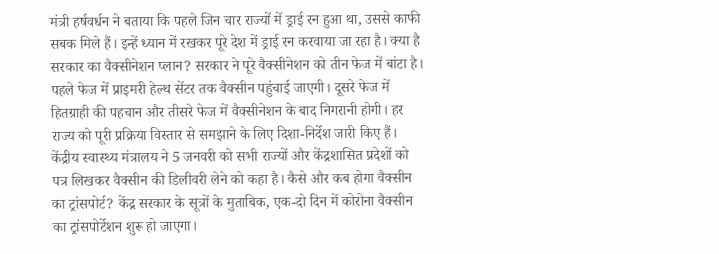मंत्री हर्षवर्धन ने बताया कि पहले जिन चार राज्यों में ड्राई रन हुआ था, उससे काफी सबक मिले हैं। इन्हें ध्यान में रखकर पूरे देश में ड्राई रन करवाया जा रहा है। क्या है सरकार का वैक्सीनेशन प्लान? सरकार ने पूरे वैक्सीनेशन को तीन फेज में बांटा है। पहले फेज में प्राइमरी हेल्थ सेंटर तक वैक्सीन पहुंचाई जाएगी। दूसरे फेज में हितग्राही की पहचान और तीसरे फेज में वैक्सीनेशन के बाद निगरानी होगी। हर राज्य को पूरी प्रक्रिया विस्तार से समझाने के लिए दिशा-निर्देश जारी किए हैं। केंद्रीय स्वास्थ्य मंत्रालय ने 5 जनवरी को सभी राज्यों और केंद्रशासित प्रदेशों को पत्र लिखकर वैक्सीन की डिलीवरी लेने को कहा है। कैसे और कब होगा वैक्सीन का ट्रांसपोर्ट? केंद्र सरकार के सूत्रों के मुताबिक, एक-दो दिन में कोरोना वैक्सीन का ट्रांसपोर्टेशन शुरू हो जाएगा।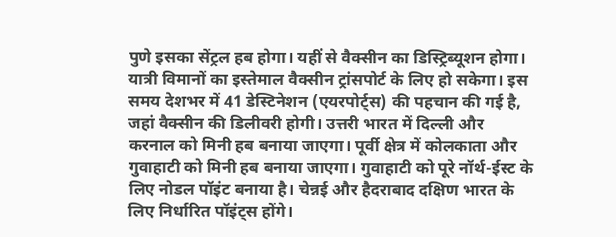पुणे इसका सेंट्रल हब होगा। यहीं से वैक्सीन का डिस्ट्रिब्यूशन होगा। यात्री विमानों का इस्तेमाल वैक्सीन ट्रांसपोर्ट के लिए हो सकेगा। इस समय देशभर में 41 डेस्टिनेशन (एयरपोर्ट्स) की पहचान की गई है, जहां वैक्सीन की डिलीवरी होगी। उत्तरी भारत में दिल्ली और करनाल को मिनी हब बनाया जाएगा। पूर्वी क्षेत्र में कोलकाता और गुवाहाटी को मिनी हब बनाया जाएगा। गुवाहाटी को पूरे नॉर्थ-ईस्ट के लिए नोडल पॉइंट बनाया है। चेन्नई और हैदराबाद दक्षिण भारत के लिए निर्धारित पॉइंट्स होंगे।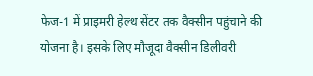फेज-1 में प्राइमरी हेल्थ सेंटर तक वैक्सीन पहुंचाने की योजना है। इसके लिए मौजूदा वैक्सीन डिलीवरी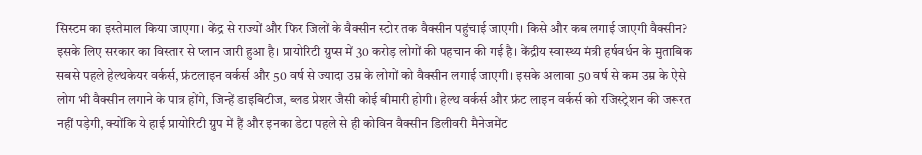सिस्टम का इस्तेमाल किया जाएगा। केंद्र से राज्यों और फिर जिलों के वैक्सीन स्टोर तक वैक्सीन पहुंचाई जाएगी। किसे और कब लगाई जाएगी वैक्सीन? इसके लिए सरकार का विस्तार से प्लान जारी हुआ है। प्रायोरिटी ग्रुप्स में 30 करोड़ लोगों की पहचान की गई है। केंद्रीय स्वास्थ्य मंत्री हर्षवर्धन के मुताबिक सबसे पहले हेल्थकेयर वर्कर्स, फ्रंटलाइन वर्कर्स और 50 वर्ष से ज्यादा उम्र के लोगों को वैक्सीन लगाई जाएगी। इसके अलावा 50 वर्ष से कम उम्र के ऐसे लोग भी वैक्सीन लगाने के पात्र होंगे, जिन्हें डाइबिटीज, ब्लड प्रेशर जैसी कोई बीमारी होगी। हेल्थ वर्कर्स और फ्रंट लाइन वर्कर्स को रजिस्ट्रेशन की जरूरत नहीं पड़ेगी, क्योंकि ये हाई प्रायोरिटी ग्रुप में हैं और इनका डेटा पहले से ही कोविन वैक्सीन डिलीवरी मैनेजमेंट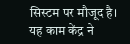सिस्टम पर मौजूद है। यह काम केंद्र ने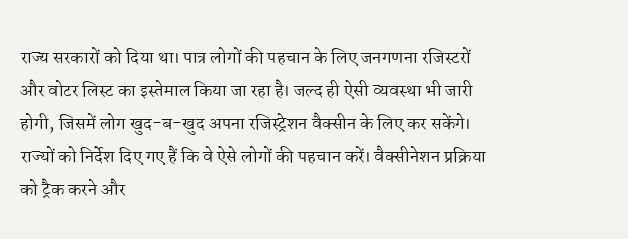राज्य सरकारों को दिया था। पात्र लोगों की पहचान के लिए जनगणना रजिस्टरों और वोटर लिस्ट का इस्तेमाल किया जा रहा है। जल्द ही ऐसी व्यवस्था भी जारी होगी, जिसमें लोग खुद-ब-खुद अपना रजिस्ट्रेशन वैक्सीन के लिए कर सकेंगे। राज्यों को निर्देश दिए गए हैं कि वे ऐसे लोगों की पहचान करें। वैक्सीनेशन प्रक्रिया को ट्रैक करने और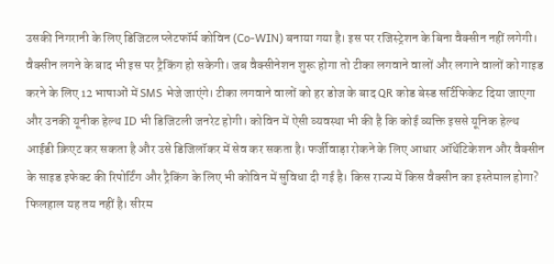उसकी निगरानी के लिए डिजिटल प्लेटफॉर्म कोविन (Co-WIN) बनाया गया है। इस पर रजिस्ट्रेशन के बिना वैक्सीन नहीं लगेगी। वैक्सीन लगने के बाद भी इस पर ट्रैकिंग हो सकेगी। जब वैक्सीनेशन शुरू होगा तो टीका लगवाने वालों और लगाने वालों को गाइड करने के लिए 12 भाषाओं में SMS भेजे जाएंगे। टीका लगवाने वालों को हर डोज के बाद QR कोड बेस्ड सर्टिफिकेट दिया जाएगा और उनकी यूनीक हेल्थ ID भी डिजिटली जनरेट होगी। कोविन में ऐसी व्यवस्था भी की है कि कोई व्यक्ति इससे यूनिक हेल्थ आईडी क्रिएट कर सकता है और उसे डिजिलॉकर में सेव कर सकता है। फर्जीवाड़ा रोकने के लिए आधार ऑथेंटिकेशन और वैक्सीन के साइड इफेक्ट की रिपोर्टिंग और ट्रैकिंग के लिए भी कोविन में सुविधा दी गई है। किस राज्य में किस वैक्सीन का इस्तेमाल होगा? फिलहाल यह तय नहीं है। सीरम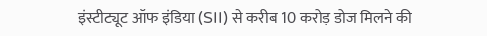इंस्टीट्यूट ऑफ इंडिया (SII) से करीब 10 करोड़ डोज मिलने की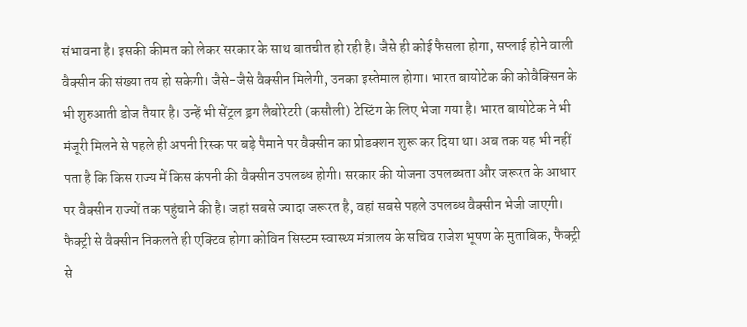संभावना है। इसकी कीमत को लेकर सरकार के साथ बातचीत हो रही है। जैसे ही कोई फैसला होगा, सप्लाई होने वाली वैक्सीन की संख्या तय हो सकेगी। जैसे-जैसे वैक्सीन मिलेगी, उनका इस्तेमाल होगा। भारत बायोटेक की कोवैक्सिन के भी शुरुआती डोज तैयार है। उन्हें भी सेंट्रल ड्रग लैबोरेटरी (कसौली) टेस्टिंग के लिए भेजा गया है। भारत बायोटेक ने भी मंजूरी मिलने से पहले ही अपनी रिस्क पर बड़े पैमाने पर वैक्सीन का प्रोडक्शन शुरू कर दिया था। अब तक यह भी नहीं पता है कि किस राज्य में किस कंपनी की वैक्सीन उपलब्ध होगी। सरकार की योजना उपलब्धता और जरूरत के आधार पर वैक्सीन राज्यों तक पहुंचाने की है। जहां सबसे ज्यादा जरूरत है, वहां सबसे पहले उपलब्ध वैक्सीन भेजी जाएगी। फैक्ट्री से वैक्सीन निकलते ही एक्टिव होगा कोविन सिस्टम स्वास्थ्य मंत्रालय के सचिव राजेश भूषण के मुताबिक, फैक्ट्री से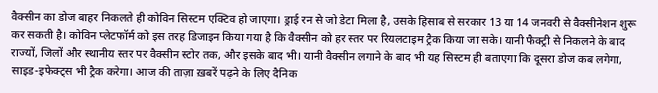वैक्सीन का डोज बाहर निकलते ही कोविन सिस्टम एक्टिव हो जाएगा। ड्राई रन से जो डेटा मिला है, उसके हिसाब से सरकार 13 या 14 जनवरी से वैक्सीनेशन शुरू कर सकती है। कोविन प्लेटफॉर्म को इस तरह डिजाइन किया गया है कि वैक्सीन को हर स्तर पर रियलटाइम ट्रैक किया जा सके। यानी फैक्ट्री से निकलने के बाद राज्यों, जिलों और स्थानीय स्तर पर वैक्सीन स्टोर तक, और इसके बाद भी। यानी वैक्सीन लगाने के बाद भी यह सिस्टम ही बताएगा कि दूसरा डोज कब लगेगा, साइड-इफेक्ट्स भी ट्रैक करेगा। आज की ताज़ा ख़बरें पढ़ने के लिए दैनिक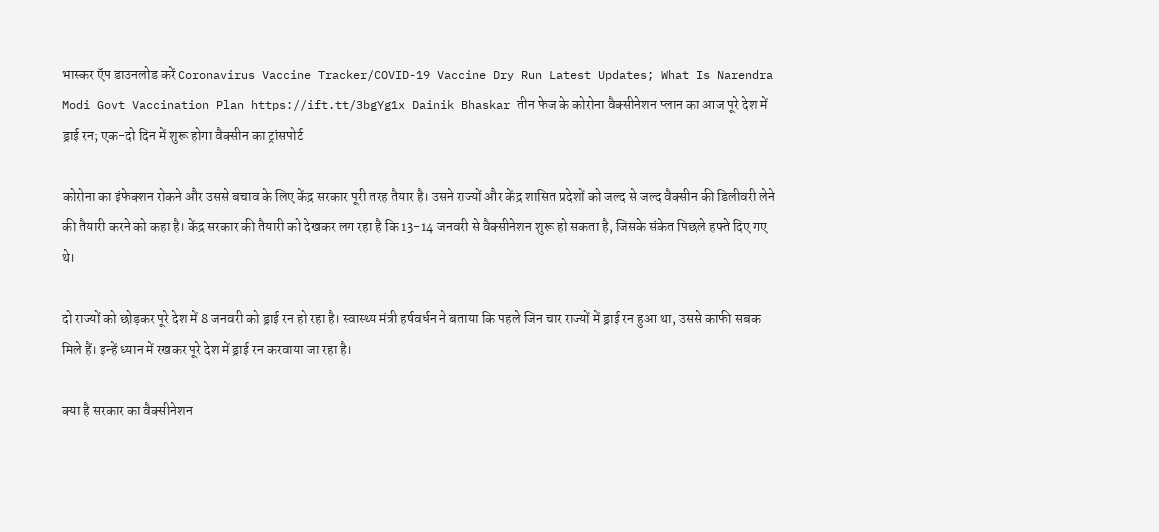भास्कर ऍप डाउनलोड करें Coronavirus Vaccine Tracker/COVID-19 Vaccine Dry Run Latest Updates; What Is Narendra Modi Govt Vaccination Plan https://ift.tt/3bgYg1x Dainik Bhaskar तीन फेज के कोरोना वैक्सीनेशन प्लान का आज पूरे देश में ड्राई रन; एक-दो दिन में शुरू होगा वैक्सीन का ट्रांसपोर्ट

कोरोना का इंफेक्शन रोकने और उससे बचाव के लिए केंद्र सरकार पूरी तरह तैयार है। उसने राज्यों और केंद्र शासित प्रदेशों को जल्द से जल्द वैक्सीन की डिलीवरी लेने की तैयारी करने को कहा है। केंद्र सरकार की तैयारी को देखकर लग रहा है कि 13-14 जनवरी से वैक्सीनेशन शुरू हो सकता है, जिसके संकेत पिछले हफ्ते दिए गए थे।

दो राज्यों को छोड़कर पूरे देश में 8 जनवरी को ड्राई रन हो रहा है। स्वास्थ्य मंत्री हर्षवर्धन ने बताया कि पहले जिन चार राज्यों में ड्राई रन हुआ था, उससे काफी सबक मिले हैं। इन्हें ध्यान में रखकर पूरे देश में ड्राई रन करवाया जा रहा है।

क्या है सरकार का वैक्सीनेशन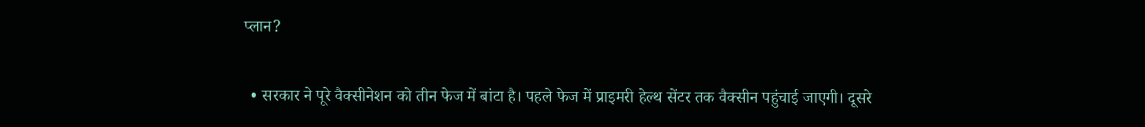प्लान?

  • सरकार ने पूरे वैक्सीनेशन को तीन फेज में बांटा है। पहले फेज में प्राइमरी हेल्थ सेंटर तक वैक्सीन पहुंचाई जाएगी। दूसरे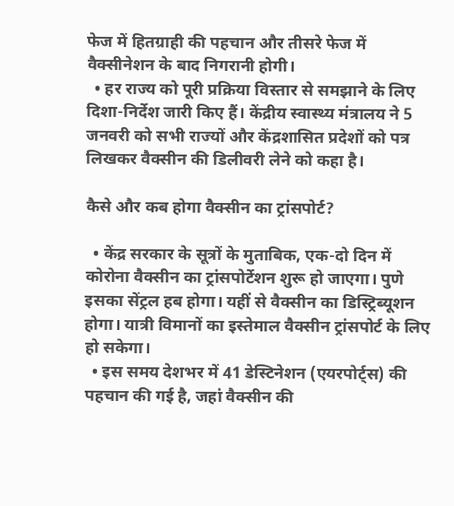फेज में हितग्राही की पहचान और तीसरे फेज में वैक्सीनेशन के बाद निगरानी होगी।
  • हर राज्य को पूरी प्रक्रिया विस्तार से समझाने के लिए दिशा-निर्देश जारी किए हैं। केंद्रीय स्वास्थ्य मंत्रालय ने 5 जनवरी को सभी राज्यों और केंद्रशासित प्रदेशों को पत्र लिखकर वैक्सीन की डिलीवरी लेने को कहा है।

कैसे और कब होगा वैक्सीन का ट्रांसपोर्ट?

  • केंद्र सरकार के सूत्रों के मुताबिक, एक-दो दिन में कोरोना वैक्सीन का ट्रांसपोर्टेशन शुरू हो जाएगा। पुणे इसका सेंट्रल हब होगा। यहीं से वैक्सीन का डिस्ट्रिब्यूशन होगा। यात्री विमानों का इस्तेमाल वैक्सीन ट्रांसपोर्ट के लिए हो सकेगा।
  • इस समय देशभर में 41 डेस्टिनेशन (एयरपोर्ट्स) की पहचान की गई है, जहां वैक्सीन की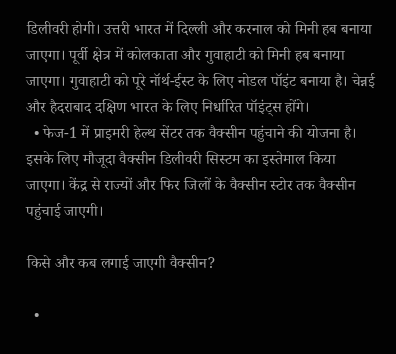डिलीवरी होगी। उत्तरी भारत में दिल्ली और करनाल को मिनी हब बनाया जाएगा। पूर्वी क्षेत्र में कोलकाता और गुवाहाटी को मिनी हब बनाया जाएगा। गुवाहाटी को पूरे नॉर्थ-ईस्ट के लिए नोडल पॉइंट बनाया है। चेन्नई और हैदराबाद दक्षिण भारत के लिए निर्धारित पॉइंट्स होंगे।
  • फेज-1 में प्राइमरी हेल्थ सेंटर तक वैक्सीन पहुंचाने की योजना है। इसके लिए मौजूदा वैक्सीन डिलीवरी सिस्टम का इस्तेमाल किया जाएगा। केंद्र से राज्यों और फिर जिलों के वैक्सीन स्टोर तक वैक्सीन पहुंचाई जाएगी।

किसे और कब लगाई जाएगी वैक्सीन?

  •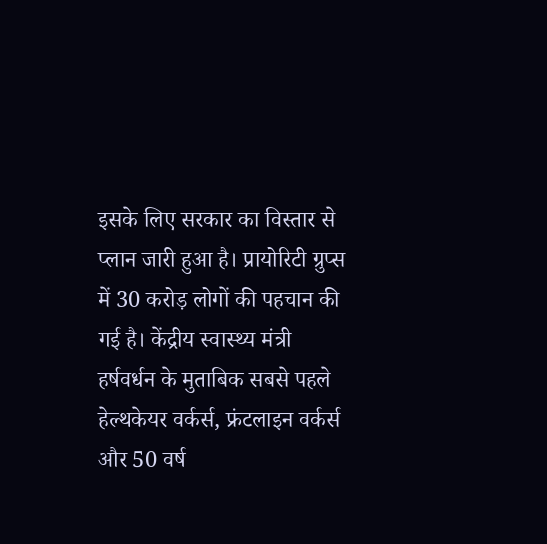इसके लिए सरकार का विस्तार से प्लान जारी हुआ है। प्रायोरिटी ग्रुप्स में 30 करोड़ लोगों की पहचान की गई है। केंद्रीय स्वास्थ्य मंत्री हर्षवर्धन के मुताबिक सबसे पहले हेल्थकेयर वर्कर्स, फ्रंटलाइन वर्कर्स और 50 वर्ष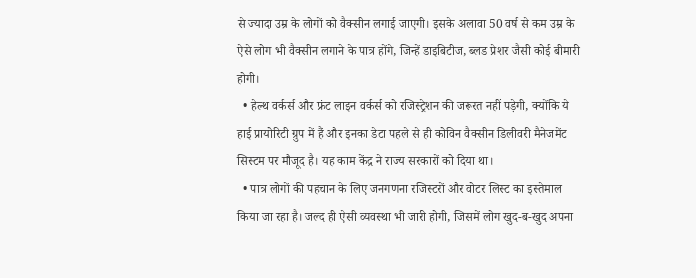से ज्यादा उम्र के लोगों को वैक्सीन लगाई जाएगी। इसके अलावा 50 वर्ष से कम उम्र के ऐसे लोग भी वैक्सीन लगाने के पात्र होंगे, जिन्हें डाइबिटीज, ब्लड प्रेशर जैसी कोई बीमारी होगी।
  • हेल्थ वर्कर्स और फ्रंट लाइन वर्कर्स को रजिस्ट्रेशन की जरूरत नहीं पड़ेगी, क्योंकि ये हाई प्रायोरिटी ग्रुप में हैं और इनका डेटा पहले से ही कोविन वैक्सीन डिलीवरी मैनेजमेंट सिस्टम पर मौजूद है। यह काम केंद्र ने राज्य सरकारों को दिया था।
  • पात्र लोगों की पहचान के लिए जनगणना रजिस्टरों और वोटर लिस्ट का इस्तेमाल किया जा रहा है। जल्द ही ऐसी व्यवस्था भी जारी होगी, जिसमें लोग खुद-ब-खुद अपना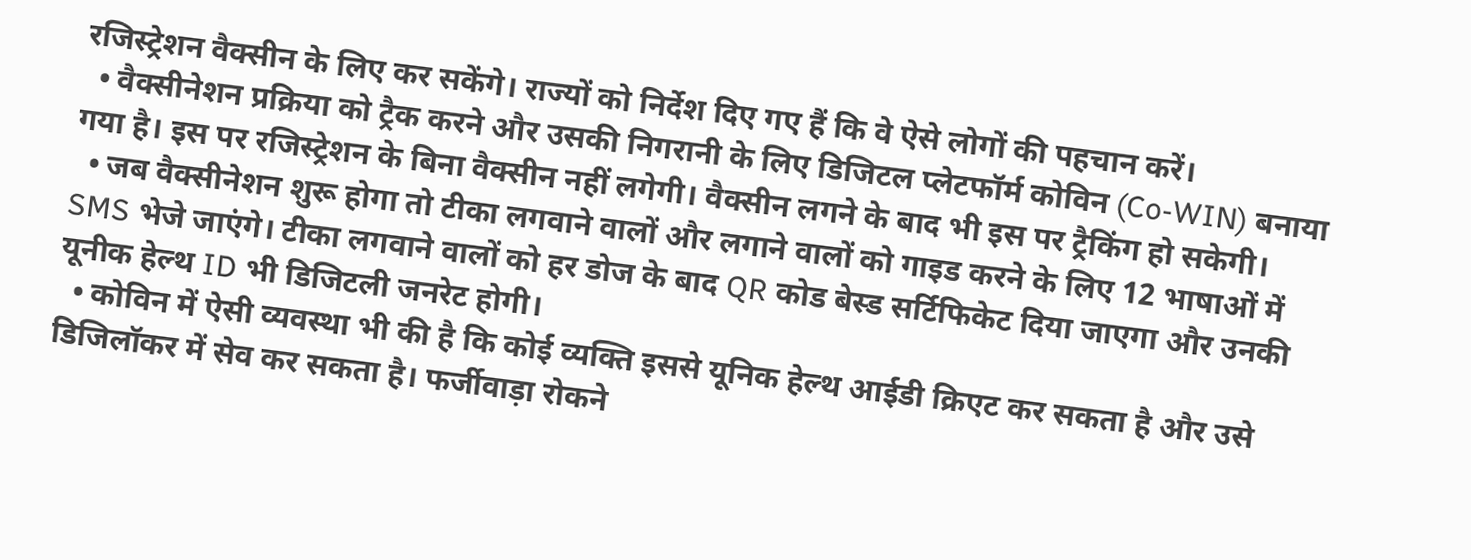रजिस्ट्रेशन वैक्सीन के लिए कर सकेंगे। राज्यों को निर्देश दिए गए हैं कि वे ऐसे लोगों की पहचान करें।
  • वैक्सीनेशन प्रक्रिया को ट्रैक करने और उसकी निगरानी के लिए डिजिटल प्लेटफॉर्म कोविन (Co-WIN) बनाया गया है। इस पर रजिस्ट्रेशन के बिना वैक्सीन नहीं लगेगी। वैक्सीन लगने के बाद भी इस पर ट्रैकिंग हो सकेगी।
  • जब वैक्सीनेशन शुरू होगा तो टीका लगवाने वालों और लगाने वालों को गाइड करने के लिए 12 भाषाओं में SMS भेजे जाएंगे। टीका लगवाने वालों को हर डोज के बाद QR कोड बेस्ड सर्टिफिकेट दिया जाएगा और उनकी यूनीक हेल्थ ID भी डिजिटली जनरेट होगी।
  • कोविन में ऐसी व्यवस्था भी की है कि कोई व्यक्ति इससे यूनिक हेल्थ आईडी क्रिएट कर सकता है और उसे डिजिलॉकर में सेव कर सकता है। फर्जीवाड़ा रोकने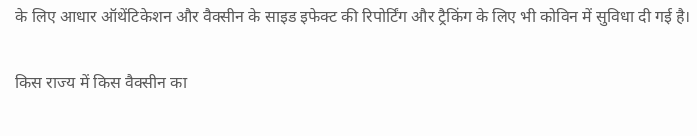के लिए आधार ऑथेंटिकेशन और वैक्सीन के साइड इफेक्ट की रिपोर्टिंग और ट्रैकिंग के लिए भी कोविन में सुविधा दी गई है।

किस राज्य में किस वैक्सीन का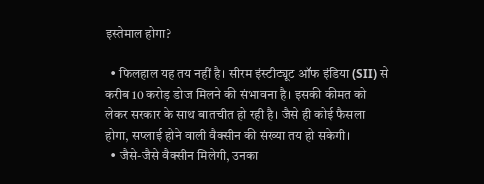इस्तेमाल होगा?

  • फिलहाल यह तय नहीं है। सीरम इंस्टीट्यूट ऑफ इंडिया (SII) से करीब 10 करोड़ डोज मिलने की संभावना है। इसकी कीमत को लेकर सरकार के साथ बातचीत हो रही है। जैसे ही कोई फैसला होगा, सप्लाई होने वाली वैक्सीन की संख्या तय हो सकेगी।
  • जैसे-जैसे वैक्सीन मिलेगी, उनका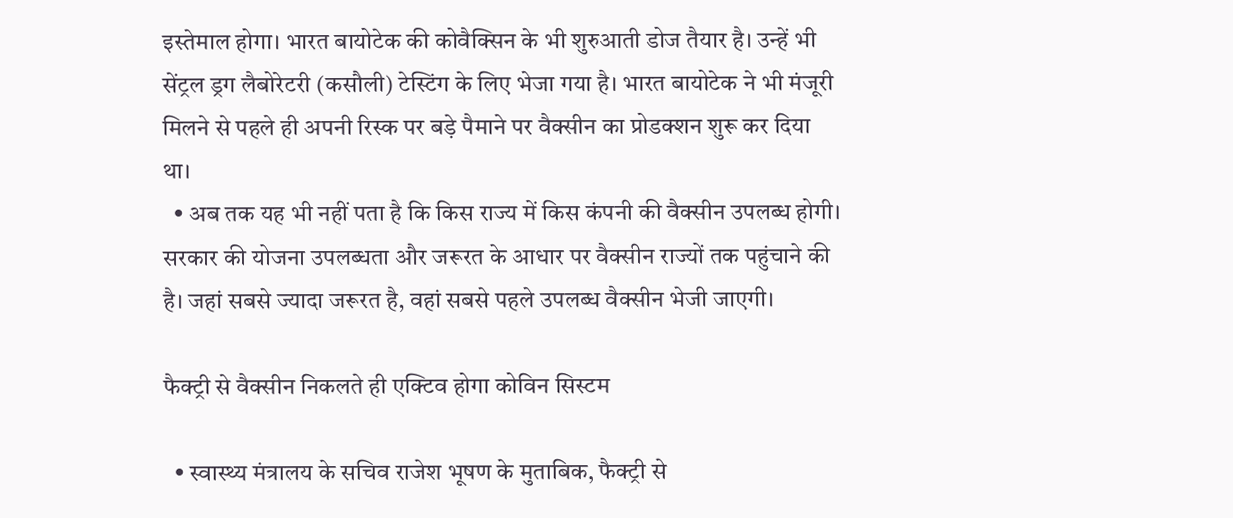इस्तेमाल होगा। भारत बायोटेक की कोवैक्सिन के भी शुरुआती डोज तैयार है। उन्हें भी सेंट्रल ड्रग लैबोरेटरी (कसौली) टेस्टिंग के लिए भेजा गया है। भारत बायोटेक ने भी मंजूरी मिलने से पहले ही अपनी रिस्क पर बड़े पैमाने पर वैक्सीन का प्रोडक्शन शुरू कर दिया था।
  • अब तक यह भी नहीं पता है कि किस राज्य में किस कंपनी की वैक्सीन उपलब्ध होगी। सरकार की योजना उपलब्धता और जरूरत के आधार पर वैक्सीन राज्यों तक पहुंचाने की है। जहां सबसे ज्यादा जरूरत है, वहां सबसे पहले उपलब्ध वैक्सीन भेजी जाएगी।

फैक्ट्री से वैक्सीन निकलते ही एक्टिव होगा कोविन सिस्टम

  • स्वास्थ्य मंत्रालय के सचिव राजेश भूषण के मुताबिक, फैक्ट्री से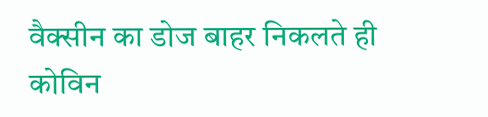वैक्सीन का डोज बाहर निकलते ही कोविन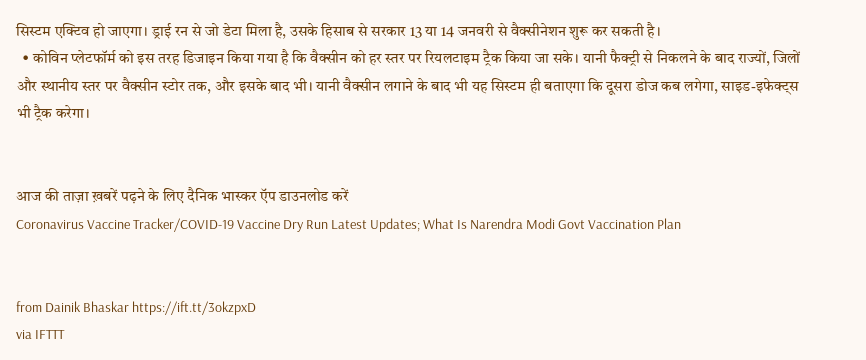सिस्टम एक्टिव हो जाएगा। ड्राई रन से जो डेटा मिला है, उसके हिसाब से सरकार 13 या 14 जनवरी से वैक्सीनेशन शुरू कर सकती है।
  • कोविन प्लेटफॉर्म को इस तरह डिजाइन किया गया है कि वैक्सीन को हर स्तर पर रियलटाइम ट्रैक किया जा सके। यानी फैक्ट्री से निकलने के बाद राज्यों, जिलों और स्थानीय स्तर पर वैक्सीन स्टोर तक, और इसके बाद भी। यानी वैक्सीन लगाने के बाद भी यह सिस्टम ही बताएगा कि दूसरा डोज कब लगेगा, साइड-इफेक्ट्स भी ट्रैक करेगा।


आज की ताज़ा ख़बरें पढ़ने के लिए दैनिक भास्कर ऍप डाउनलोड करें
Coronavirus Vaccine Tracker/COVID-19 Vaccine Dry Run Latest Updates; What Is Narendra Modi Govt Vaccination Plan


from Dainik Bhaskar https://ift.tt/3okzpxD
via IFTTT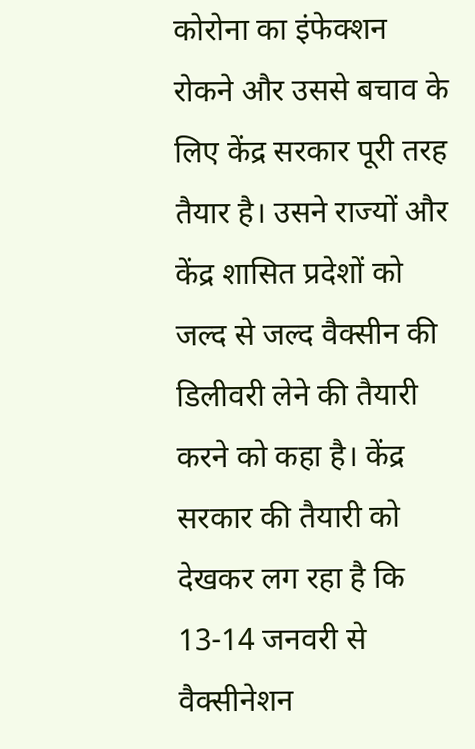कोरोना का इंफेक्शन रोकने और उससे बचाव के लिए केंद्र सरकार पूरी तरह तैयार है। उसने राज्यों और केंद्र शासित प्रदेशों को जल्द से जल्द वैक्सीन की डिलीवरी लेने की तैयारी करने को कहा है। केंद्र सरकार की तैयारी को देखकर लग रहा है कि 13-14 जनवरी से वैक्सीनेशन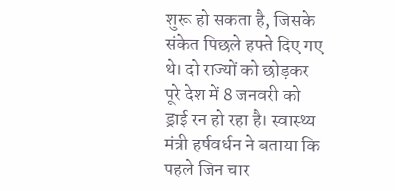शुरू हो सकता है, जिसके संकेत पिछले हफ्ते दिए गए थे। दो राज्यों को छोड़कर पूरे देश में 8 जनवरी को ड्राई रन हो रहा है। स्वास्थ्य मंत्री हर्षवर्धन ने बताया कि पहले जिन चार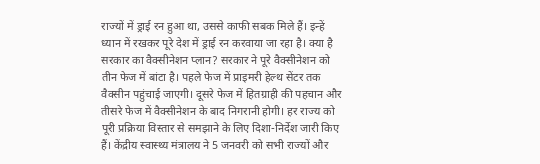राज्यों में ड्राई रन हुआ था, उससे काफी सबक मिले हैं। इन्हें ध्यान में रखकर पूरे देश में ड्राई रन करवाया जा रहा है। क्या है सरकार का वैक्सीनेशन प्लान? सरकार ने पूरे वैक्सीनेशन को तीन फेज में बांटा है। पहले फेज में प्राइमरी हेल्थ सेंटर तक वैक्सीन पहुंचाई जाएगी। दूसरे फेज में हितग्राही की पहचान और तीसरे फेज में वैक्सीनेशन के बाद निगरानी होगी। हर राज्य को पूरी प्रक्रिया विस्तार से समझाने के लिए दिशा-निर्देश जारी किए हैं। केंद्रीय स्वास्थ्य मंत्रालय ने 5 जनवरी को सभी राज्यों और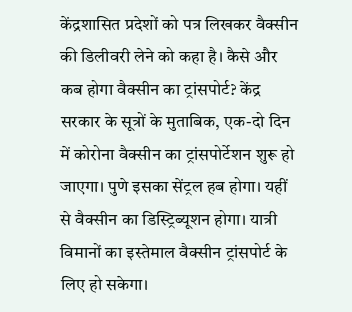केंद्रशासित प्रदेशों को पत्र लिखकर वैक्सीन की डिलीवरी लेने को कहा है। कैसे और कब होगा वैक्सीन का ट्रांसपोर्ट? केंद्र सरकार के सूत्रों के मुताबिक, एक-दो दिन में कोरोना वैक्सीन का ट्रांसपोर्टेशन शुरू हो जाएगा। पुणे इसका सेंट्रल हब होगा। यहीं से वैक्सीन का डिस्ट्रिब्यूशन होगा। यात्री विमानों का इस्तेमाल वैक्सीन ट्रांसपोर्ट के लिए हो सकेगा।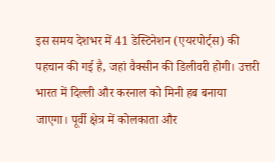इस समय देशभर में 41 डेस्टिनेशन (एयरपोर्ट्स) की पहचान की गई है, जहां वैक्सीन की डिलीवरी होगी। उत्तरी भारत में दिल्ली और करनाल को मिनी हब बनाया जाएगा। पूर्वी क्षेत्र में कोलकाता और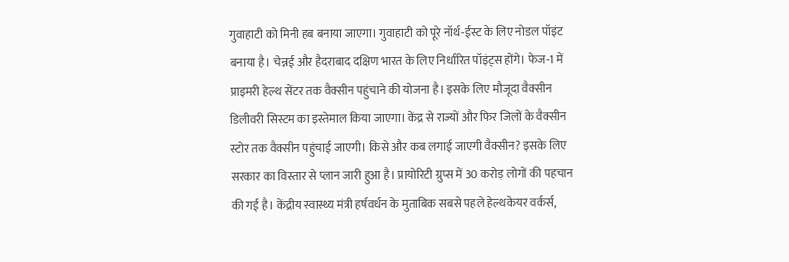गुवाहाटी को मिनी हब बनाया जाएगा। गुवाहाटी को पूरे नॉर्थ-ईस्ट के लिए नोडल पॉइंट बनाया है। चेन्नई और हैदराबाद दक्षिण भारत के लिए निर्धारित पॉइंट्स होंगे। फेज-1 में प्राइमरी हेल्थ सेंटर तक वैक्सीन पहुंचाने की योजना है। इसके लिए मौजूदा वैक्सीन डिलीवरी सिस्टम का इस्तेमाल किया जाएगा। केंद्र से राज्यों और फिर जिलों के वैक्सीन स्टोर तक वैक्सीन पहुंचाई जाएगी। किसे और कब लगाई जाएगी वैक्सीन? इसके लिए सरकार का विस्तार से प्लान जारी हुआ है। प्रायोरिटी ग्रुप्स में 30 करोड़ लोगों की पहचान की गई है। केंद्रीय स्वास्थ्य मंत्री हर्षवर्धन के मुताबिक सबसे पहले हेल्थकेयर वर्कर्स,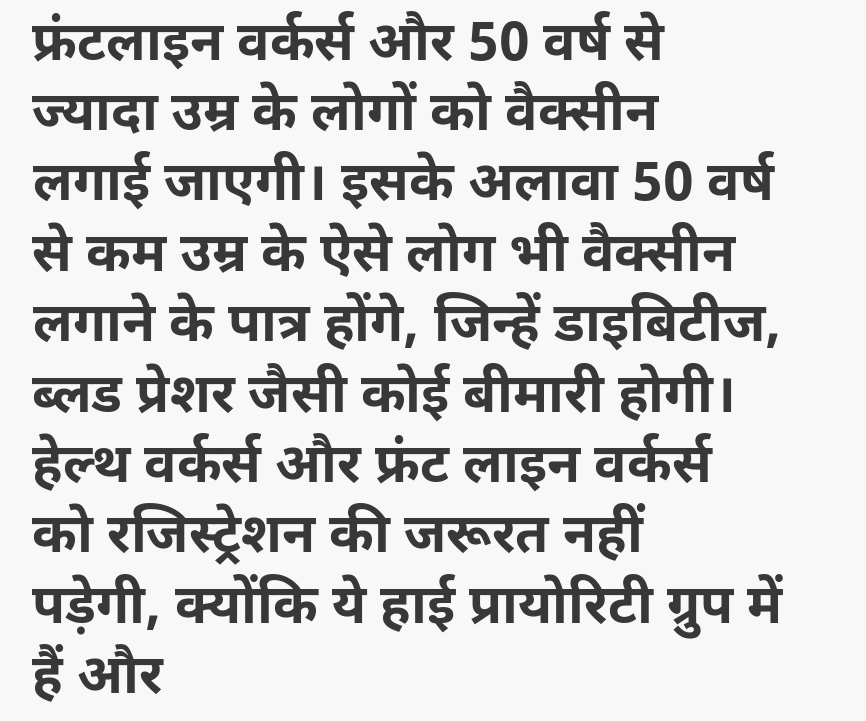फ्रंटलाइन वर्कर्स और 50 वर्ष से ज्यादा उम्र के लोगों को वैक्सीन लगाई जाएगी। इसके अलावा 50 वर्ष से कम उम्र के ऐसे लोग भी वैक्सीन लगाने के पात्र होंगे, जिन्हें डाइबिटीज, ब्लड प्रेशर जैसी कोई बीमारी होगी। हेल्थ वर्कर्स और फ्रंट लाइन वर्कर्स को रजिस्ट्रेशन की जरूरत नहीं पड़ेगी, क्योंकि ये हाई प्रायोरिटी ग्रुप में हैं और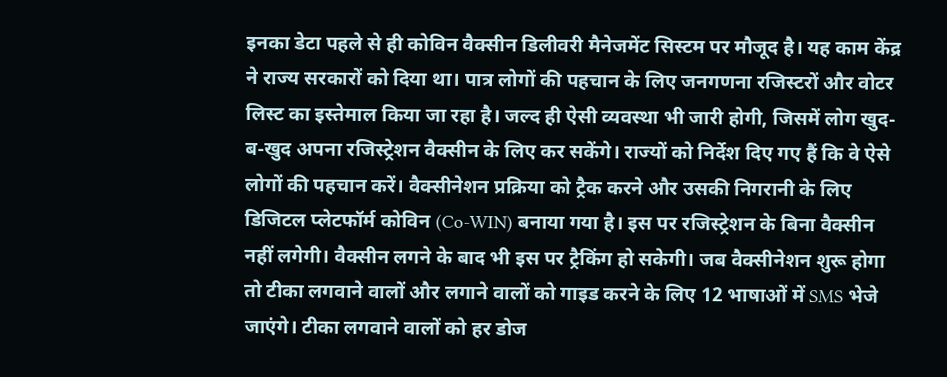इनका डेटा पहले से ही कोविन वैक्सीन डिलीवरी मैनेजमेंट सिस्टम पर मौजूद है। यह काम केंद्र ने राज्य सरकारों को दिया था। पात्र लोगों की पहचान के लिए जनगणना रजिस्टरों और वोटर लिस्ट का इस्तेमाल किया जा रहा है। जल्द ही ऐसी व्यवस्था भी जारी होगी, जिसमें लोग खुद-ब-खुद अपना रजिस्ट्रेशन वैक्सीन के लिए कर सकेंगे। राज्यों को निर्देश दिए गए हैं कि वे ऐसे लोगों की पहचान करें। वैक्सीनेशन प्रक्रिया को ट्रैक करने और उसकी निगरानी के लिए डिजिटल प्लेटफॉर्म कोविन (Co-WIN) बनाया गया है। इस पर रजिस्ट्रेशन के बिना वैक्सीन नहीं लगेगी। वैक्सीन लगने के बाद भी इस पर ट्रैकिंग हो सकेगी। जब वैक्सीनेशन शुरू होगा तो टीका लगवाने वालों और लगाने वालों को गाइड करने के लिए 12 भाषाओं में SMS भेजे जाएंगे। टीका लगवाने वालों को हर डोज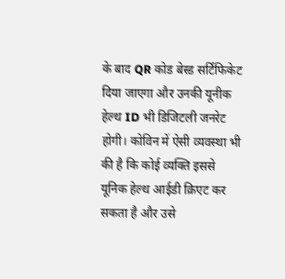के बाद QR कोड बेस्ड सर्टिफिकेट दिया जाएगा और उनकी यूनीक हेल्थ ID भी डिजिटली जनरेट होगी। कोविन में ऐसी व्यवस्था भी की है कि कोई व्यक्ति इससे यूनिक हेल्थ आईडी क्रिएट कर सकता है और उसे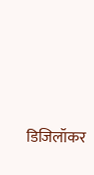डिजिलॉकर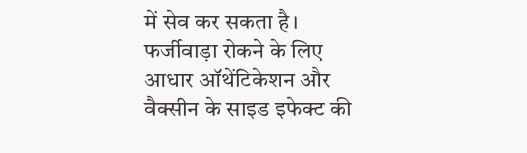में सेव कर सकता है। फर्जीवाड़ा रोकने के लिए आधार ऑथेंटिकेशन और वैक्सीन के साइड इफेक्ट की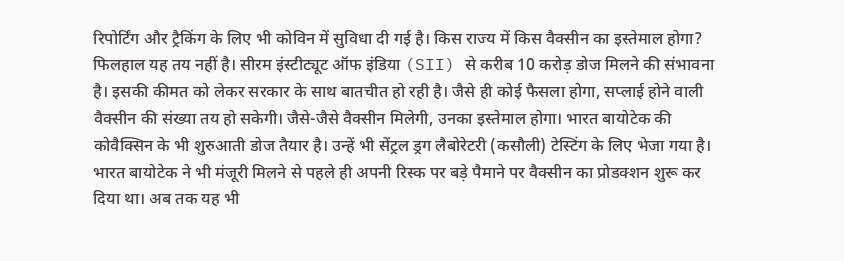रिपोर्टिंग और ट्रैकिंग के लिए भी कोविन में सुविधा दी गई है। किस राज्य में किस वैक्सीन का इस्तेमाल होगा? फिलहाल यह तय नहीं है। सीरम इंस्टीट्यूट ऑफ इंडिया (SII) से करीब 10 करोड़ डोज मिलने की संभावना है। इसकी कीमत को लेकर सरकार के साथ बातचीत हो रही है। जैसे ही कोई फैसला होगा, सप्लाई होने वाली वैक्सीन की संख्या तय हो सकेगी। जैसे-जैसे वैक्सीन मिलेगी, उनका इस्तेमाल होगा। भारत बायोटेक की कोवैक्सिन के भी शुरुआती डोज तैयार है। उन्हें भी सेंट्रल ड्रग लैबोरेटरी (कसौली) टेस्टिंग के लिए भेजा गया है। भारत बायोटेक ने भी मंजूरी मिलने से पहले ही अपनी रिस्क पर बड़े पैमाने पर वैक्सीन का प्रोडक्शन शुरू कर दिया था। अब तक यह भी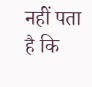नहीं पता है कि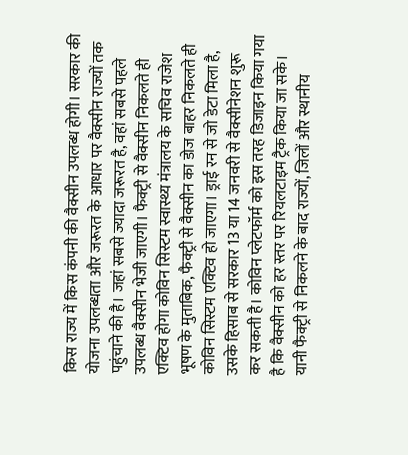किस राज्य में किस कंपनी की वैक्सीन उपलब्ध होगी। सरकार की योजना उपलब्धता और जरूरत के आधार पर वैक्सीन राज्यों तक पहुंचाने की है। जहां सबसे ज्यादा जरूरत है, वहां सबसे पहले उपलब्ध वैक्सीन भेजी जाएगी। फैक्ट्री से वैक्सीन निकलते ही एक्टिव होगा कोविन सिस्टम स्वास्थ्य मंत्रालय के सचिव राजेश भूषण के मुताबिक, फैक्ट्री से वैक्सीन का डोज बाहर निकलते ही कोविन सिस्टम एक्टिव हो जाएगा। ड्राई रन से जो डेटा मिला है, उसके हिसाब से सरकार 13 या 14 जनवरी से वैक्सीनेशन शुरू कर सकती है। कोविन प्लेटफॉर्म को इस तरह डिजाइन किया गया है कि वैक्सीन को हर स्तर पर रियलटाइम ट्रैक किया जा सके। यानी फैक्ट्री से निकलने के बाद राज्यों, जिलों और स्थानीय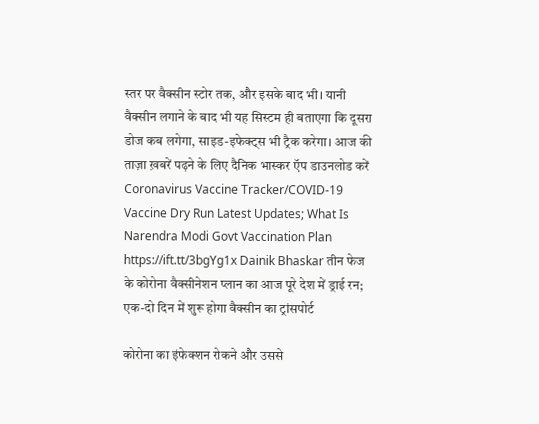स्तर पर वैक्सीन स्टोर तक, और इसके बाद भी। यानी वैक्सीन लगाने के बाद भी यह सिस्टम ही बताएगा कि दूसरा डोज कब लगेगा, साइड-इफेक्ट्स भी ट्रैक करेगा। आज की ताज़ा ख़बरें पढ़ने के लिए दैनिक भास्कर ऍप डाउनलोड करें Coronavirus Vaccine Tracker/COVID-19 Vaccine Dry Run Latest Updates; What Is Narendra Modi Govt Vaccination Plan https://ift.tt/3bgYg1x Dainik Bhaskar तीन फेज के कोरोना वैक्सीनेशन प्लान का आज पूरे देश में ड्राई रन; एक-दो दिन में शुरू होगा वैक्सीन का ट्रांसपोर्ट

कोरोना का इंफेक्शन रोकने और उससे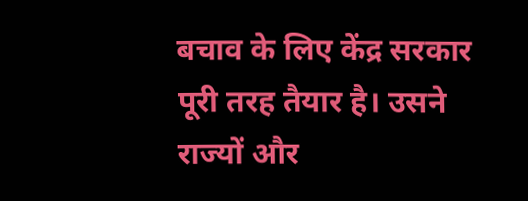बचाव के लिए केंद्र सरकार पूरी तरह तैयार है। उसने राज्यों और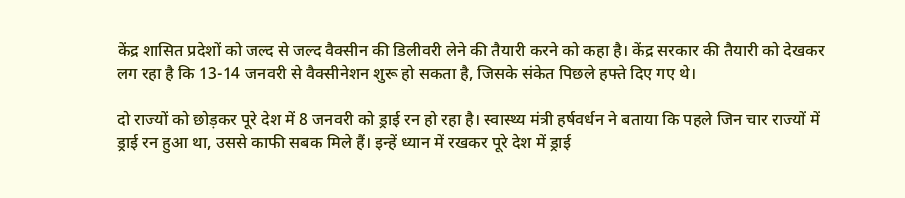केंद्र शासित प्रदेशों को जल्द से जल्द वैक्सीन की डिलीवरी लेने की तैयारी करने को कहा है। केंद्र सरकार की तैयारी को देखकर लग रहा है कि 13-14 जनवरी से वैक्सीनेशन शुरू हो सकता है, जिसके संकेत पिछले हफ्ते दिए गए थे।

दो राज्यों को छोड़कर पूरे देश में 8 जनवरी को ड्राई रन हो रहा है। स्वास्थ्य मंत्री हर्षवर्धन ने बताया कि पहले जिन चार राज्यों में ड्राई रन हुआ था, उससे काफी सबक मिले हैं। इन्हें ध्यान में रखकर पूरे देश में ड्राई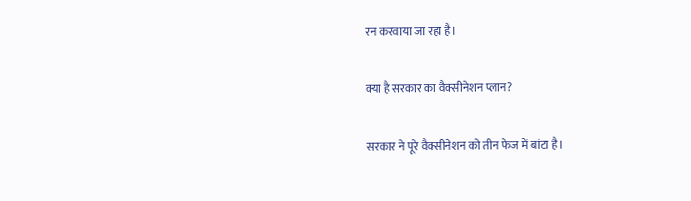रन करवाया जा रहा है।

क्या है सरकार का वैक्सीनेशन प्लान?

सरकार ने पूरे वैक्सीनेशन को तीन फेज में बांटा है।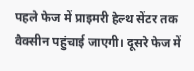पहले फेज में प्राइमरी हेल्थ सेंटर तक वैक्सीन पहुंचाई जाएगी। दूसरे फेज में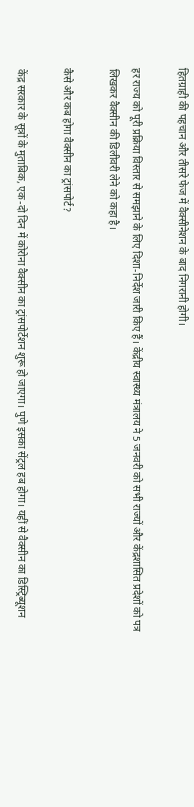हितग्राही की पहचान और तीसरे फेज में वैक्सीनेशन के बाद निगरानी होगी।

हर राज्य को पूरी प्रक्रिया विस्तार से समझाने के लिए दिशा-निर्देश जारी किए हैं। केंद्रीय स्वास्थ्य मंत्रालय ने 5 जनवरी को सभी राज्यों और केंद्रशासित प्रदेशों को पत्र लिखकर वैक्सीन की डिलीवरी लेने को कहा है।

कैसे और कब होगा वैक्सीन का ट्रांसपोर्ट?

केंद्र सरकार के सूत्रों के मुताबिक, एक-दो दिन में कोरोना वैक्सीन का ट्रांसपोर्टेशन शुरू हो जाएगा। पुणे इसका सेंट्रल हब होगा। यहीं से वैक्सीन का डिस्ट्रिब्यूशन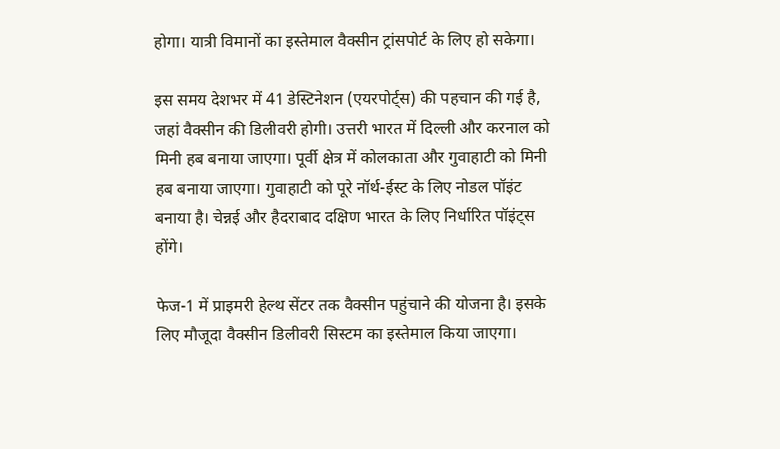होगा। यात्री विमानों का इस्तेमाल वैक्सीन ट्रांसपोर्ट के लिए हो सकेगा।

इस समय देशभर में 41 डेस्टिनेशन (एयरपोर्ट्स) की पहचान की गई है, जहां वैक्सीन की डिलीवरी होगी। उत्तरी भारत में दिल्ली और करनाल को मिनी हब बनाया जाएगा। पूर्वी क्षेत्र में कोलकाता और गुवाहाटी को मिनी हब बनाया जाएगा। गुवाहाटी को पूरे नॉर्थ-ईस्ट के लिए नोडल पॉइंट बनाया है। चेन्नई और हैदराबाद दक्षिण भारत के लिए निर्धारित पॉइंट्स होंगे।

फेज-1 में प्राइमरी हेल्थ सेंटर तक वैक्सीन पहुंचाने की योजना है। इसके लिए मौजूदा वैक्सीन डिलीवरी सिस्टम का इस्तेमाल किया जाएगा।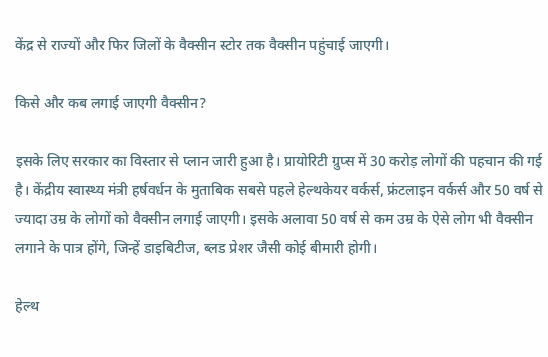केंद्र से राज्यों और फिर जिलों के वैक्सीन स्टोर तक वैक्सीन पहुंचाई जाएगी।

किसे और कब लगाई जाएगी वैक्सीन?

इसके लिए सरकार का विस्तार से प्लान जारी हुआ है। प्रायोरिटी ग्रुप्स में 30 करोड़ लोगों की पहचान की गई है। केंद्रीय स्वास्थ्य मंत्री हर्षवर्धन के मुताबिक सबसे पहले हेल्थकेयर वर्कर्स, फ्रंटलाइन वर्कर्स और 50 वर्ष से ज्यादा उम्र के लोगों को वैक्सीन लगाई जाएगी। इसके अलावा 50 वर्ष से कम उम्र के ऐसे लोग भी वैक्सीन लगाने के पात्र होंगे, जिन्हें डाइबिटीज, ब्लड प्रेशर जैसी कोई बीमारी होगी।

हेल्थ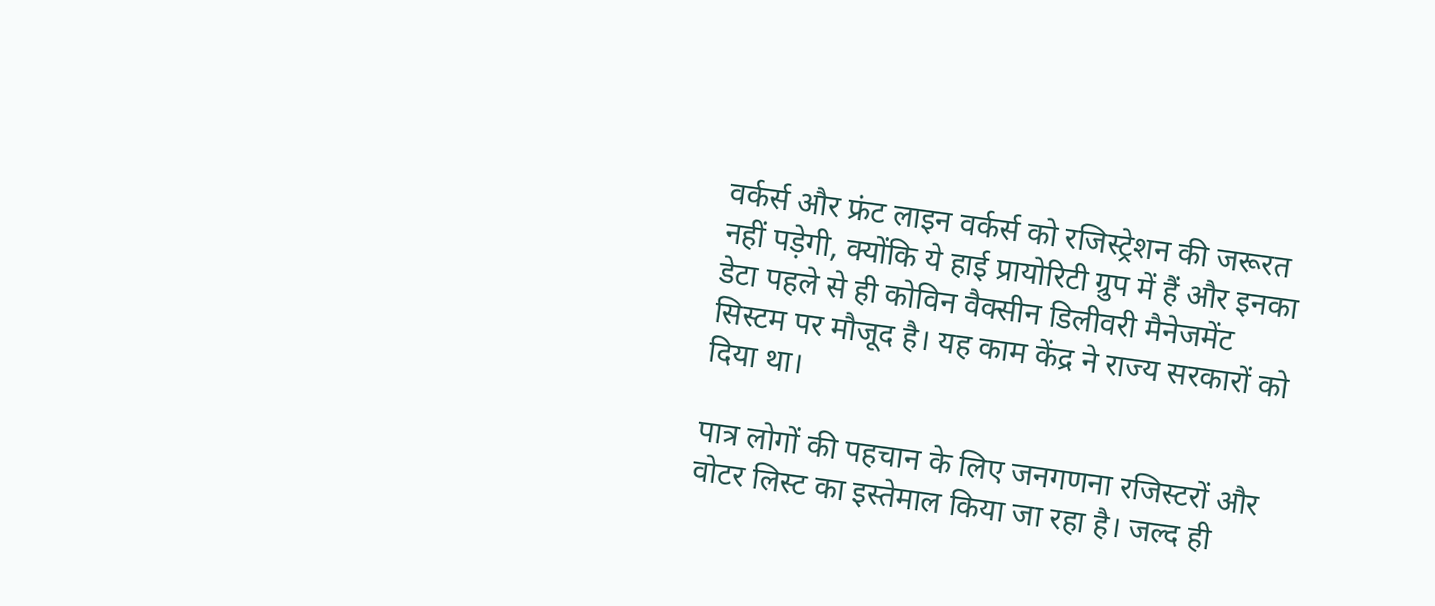वर्कर्स और फ्रंट लाइन वर्कर्स को रजिस्ट्रेशन की जरूरत नहीं पड़ेगी, क्योंकि ये हाई प्रायोरिटी ग्रुप में हैं और इनका डेटा पहले से ही कोविन वैक्सीन डिलीवरी मैनेजमेंट सिस्टम पर मौजूद है। यह काम केंद्र ने राज्य सरकारों को दिया था।

पात्र लोगों की पहचान के लिए जनगणना रजिस्टरों और वोटर लिस्ट का इस्तेमाल किया जा रहा है। जल्द ही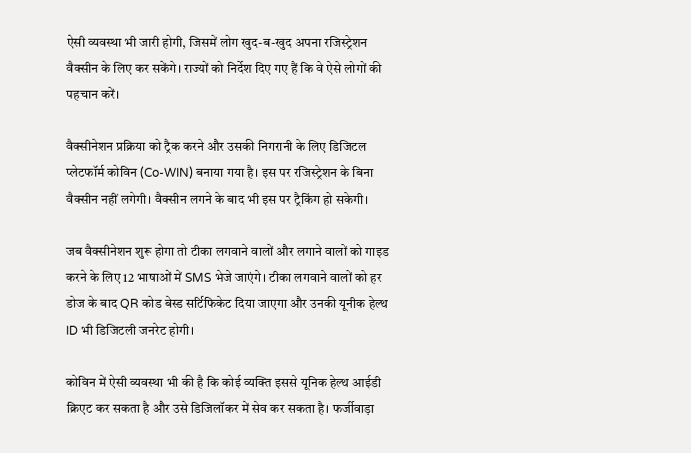ऐसी व्यवस्था भी जारी होगी, जिसमें लोग खुद-ब-खुद अपना रजिस्ट्रेशन वैक्सीन के लिए कर सकेंगे। राज्यों को निर्देश दिए गए हैं कि वे ऐसे लोगों की पहचान करें।

वैक्सीनेशन प्रक्रिया को ट्रैक करने और उसकी निगरानी के लिए डिजिटल प्लेटफॉर्म कोविन (Co-WIN) बनाया गया है। इस पर रजिस्ट्रेशन के बिना वैक्सीन नहीं लगेगी। वैक्सीन लगने के बाद भी इस पर ट्रैकिंग हो सकेगी।

जब वैक्सीनेशन शुरू होगा तो टीका लगवाने वालों और लगाने वालों को गाइड करने के लिए 12 भाषाओं में SMS भेजे जाएंगे। टीका लगवाने वालों को हर डोज के बाद QR कोड बेस्ड सर्टिफिकेट दिया जाएगा और उनकी यूनीक हेल्थ ID भी डिजिटली जनरेट होगी।

कोविन में ऐसी व्यवस्था भी की है कि कोई व्यक्ति इससे यूनिक हेल्थ आईडी क्रिएट कर सकता है और उसे डिजिलॉकर में सेव कर सकता है। फर्जीवाड़ा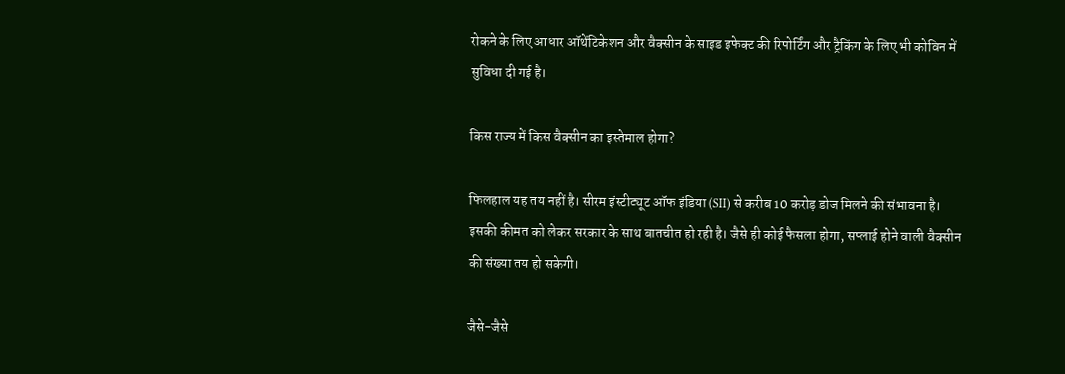रोकने के लिए आधार ऑथेंटिकेशन और वैक्सीन के साइड इफेक्ट की रिपोर्टिंग और ट्रैकिंग के लिए भी कोविन में सुविधा दी गई है।

किस राज्य में किस वैक्सीन का इस्तेमाल होगा?

फिलहाल यह तय नहीं है। सीरम इंस्टीट्यूट ऑफ इंडिया (SII) से करीब 10 करोड़ डोज मिलने की संभावना है। इसकी कीमत को लेकर सरकार के साथ बातचीत हो रही है। जैसे ही कोई फैसला होगा, सप्लाई होने वाली वैक्सीन की संख्या तय हो सकेगी।

जैसे-जैसे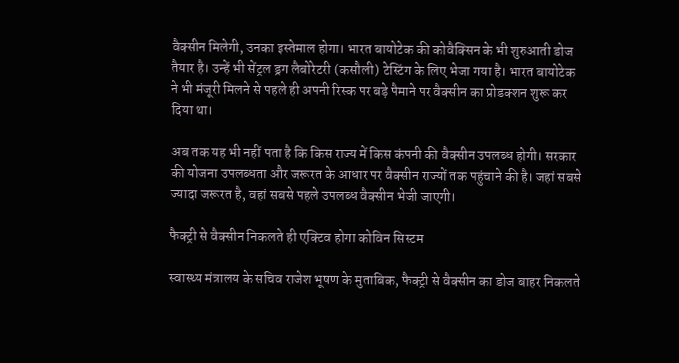वैक्सीन मिलेगी, उनका इस्तेमाल होगा। भारत बायोटेक की कोवैक्सिन के भी शुरुआती डोज तैयार है। उन्हें भी सेंट्रल ड्रग लैबोरेटरी (कसौली) टेस्टिंग के लिए भेजा गया है। भारत बायोटेक ने भी मंजूरी मिलने से पहले ही अपनी रिस्क पर बड़े पैमाने पर वैक्सीन का प्रोडक्शन शुरू कर दिया था।

अब तक यह भी नहीं पता है कि किस राज्य में किस कंपनी की वैक्सीन उपलब्ध होगी। सरकार की योजना उपलब्धता और जरूरत के आधार पर वैक्सीन राज्यों तक पहुंचाने की है। जहां सबसे ज्यादा जरूरत है, वहां सबसे पहले उपलब्ध वैक्सीन भेजी जाएगी।

फैक्ट्री से वैक्सीन निकलते ही एक्टिव होगा कोविन सिस्टम

स्वास्थ्य मंत्रालय के सचिव राजेश भूषण के मुताबिक, फैक्ट्री से वैक्सीन का डोज बाहर निकलते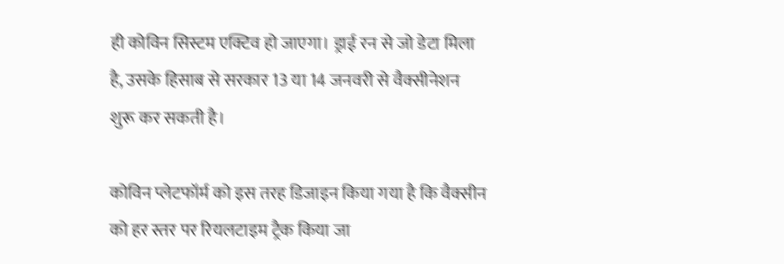ही कोविन सिस्टम एक्टिव हो जाएगा। ड्राई रन से जो डेटा मिला है, उसके हिसाब से सरकार 13 या 14 जनवरी से वैक्सीनेशन शुरू कर सकती है।

कोविन प्लेटफॉर्म को इस तरह डिजाइन किया गया है कि वैक्सीन को हर स्तर पर रियलटाइम ट्रैक किया जा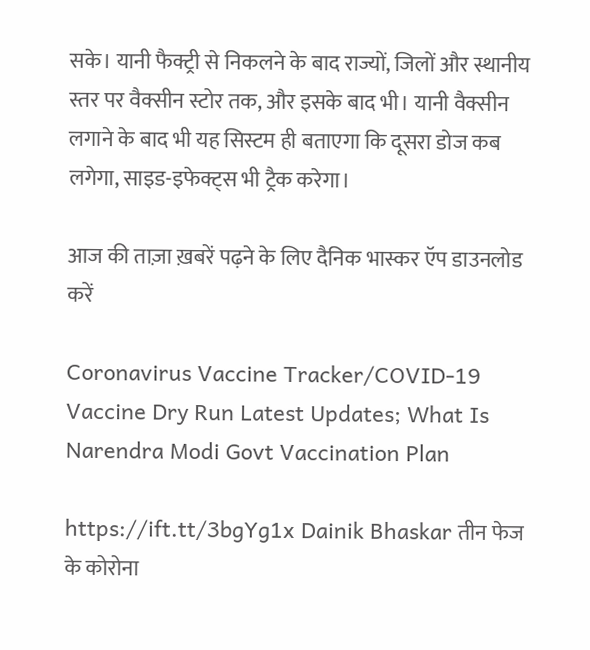सके। यानी फैक्ट्री से निकलने के बाद राज्यों, जिलों और स्थानीय स्तर पर वैक्सीन स्टोर तक, और इसके बाद भी। यानी वैक्सीन लगाने के बाद भी यह सिस्टम ही बताएगा कि दूसरा डोज कब लगेगा, साइड-इफेक्ट्स भी ट्रैक करेगा।

आज की ताज़ा ख़बरें पढ़ने के लिए दैनिक भास्कर ऍप डाउनलोड करें

Coronavirus Vaccine Tracker/COVID-19 Vaccine Dry Run Latest Updates; What Is Narendra Modi Govt Vaccination Plan

https://ift.tt/3bgYg1x Dainik Bhaskar तीन फेज के कोरोना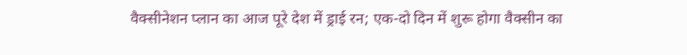वैक्सीनेशन प्लान का आज पूरे देश में ड्राई रन; एक-दो दिन में शुरू होगा वैक्सीन का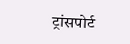ट्रांसपोर्ट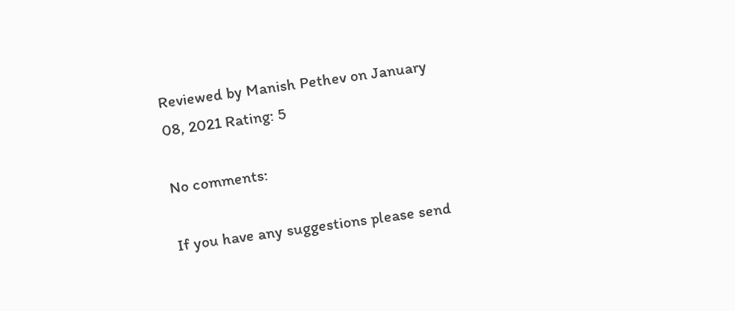Reviewed by Manish Pethev on January 08, 2021 Rating: 5

No comments:

If you have any suggestions please send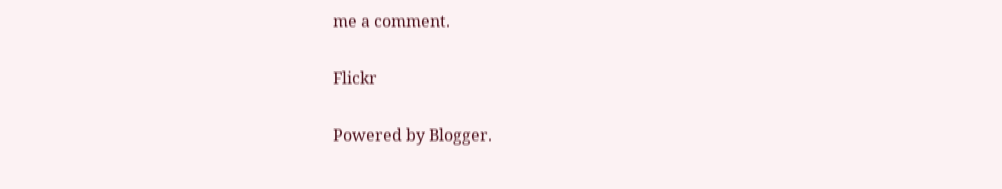me a comment.

Flickr

Powered by Blogger.